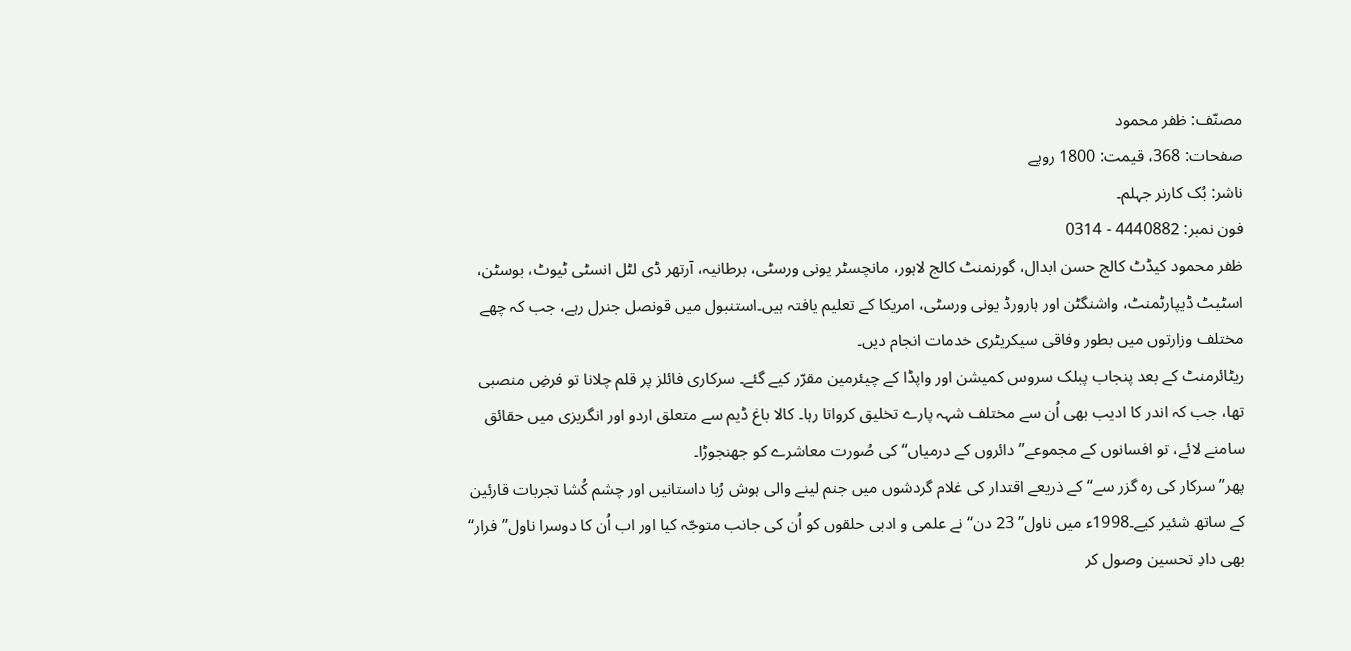مصنّف: ظفر محمود
صفحات: 368، قیمت: 1800 روپے
ناشر: بُک کارنر جہلم۔
فون نمبر: 4440882 - 0314
ظفر محمود کیڈٹ کالج حسن ابدال، گورنمنٹ کالج لاہور، مانچسٹر یونی ورسٹی، برطانیہ، آرتھر ڈی لٹل انسٹی ٹیوٹ، بوسٹن، اسٹیٹ ڈیپارٹمنٹ، واشنگٹن اور ہارورڈ یونی ورسٹی، امریکا کے تعلیم یافتہ ہیں۔استنبول میں قونصل جنرل رہے، جب کہ چھے مختلف وزارتوں میں بطور وفاقی سیکریٹری خدمات انجام دیں۔
ریٹائرمنٹ کے بعد پنجاب پبلک سروس کمیشن اور واپڈا کے چیئرمین مقرّر کیے گئے۔ سرکاری فائلز پر قلم چلانا تو فرضِ منصبی تھا، جب کہ اندر کا ادیب بھی اُن سے مختلف شہہ پارے تخلیق کرواتا رہا۔ کالا باغ ڈیم سے متعلق اردو اور انگریزی میں حقائق سامنے لائے، تو افسانوں کے مجموعے’’دائروں کے درمیاں‘‘کی صُورت معاشرے کو جھنجوڑا۔
پھر’’ سرکار کی رہ گزر سے‘‘ کے ذریعے اقتدار کی غلام گردشوں میں جنم لینے والی ہوش رُبا داستانیں اور چشم کُشا تجربات قارئین کے ساتھ شئیر کیے۔1998ء میں ناول’’ 23 دن‘‘ نے علمی و ادبی حلقوں کو اُن کی جانب متوجّہ کیا اور اب اُن کا دوسرا ناول’’فرار‘‘ بھی دادِ تحسین وصول کر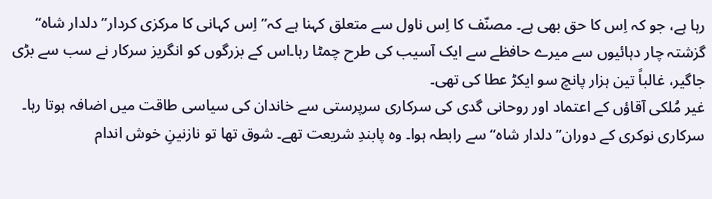رہا ہے، جو کہ اِس کا حق بھی ہے۔ مصنّف کا اِس ناول سے متعلق کہنا ہے کہ’’اِس کہانی کا مرکزی کردار’’ دلدار شاہ‘‘ گزشتہ چار دہائیوں سے میرے حافظے سے ایک آسیب کی طرح چمٹا رہا۔اس کے بزرگوں کو انگریز سرکار نے سب سے بڑی جاگیر، غالباً تین ہزار پانچ سو ایکڑ عطا کی تھی۔
غیر مُلکی آقاؤں کے اعتماد اور روحانی گدی کی سرکاری سرپرستی سے خاندان کی سیاسی طاقت میں اضافہ ہوتا رہا۔ سرکاری نوکری کے دوران’’ دلدار شاہ‘‘ سے رابطہ ہوا۔ وہ پابندِ شریعت تھے۔ شوق تھا تو نازنینِ خوش اندام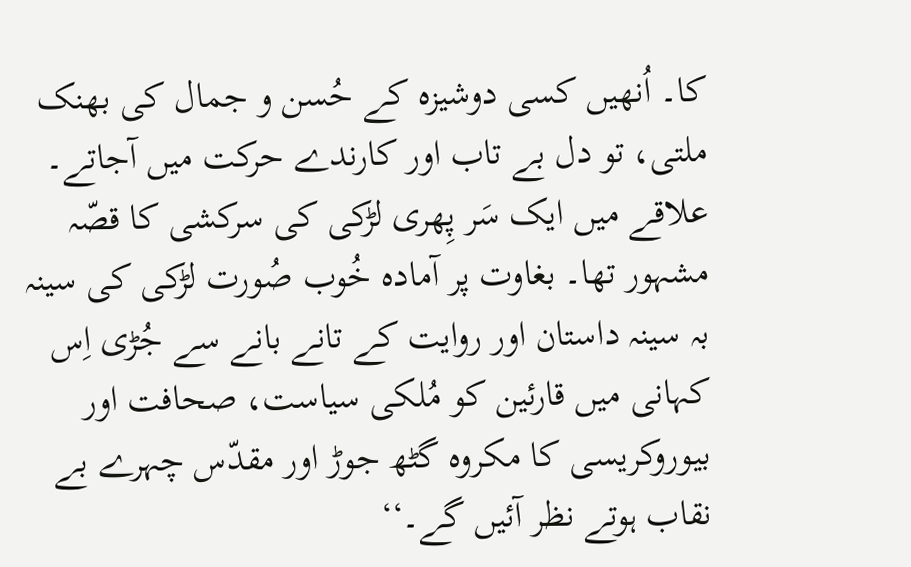کا۔ اُنھیں کسی دوشیزہ کے حُسن و جمال کی بھنک ملتی، تو دل بے تاب اور کارندے حرکت میں آجاتے۔
علاقے میں ایک سَر پِھری لڑکی کی سرکشی کا قصّہ مشہور تھا۔ بغاوت پر آمادہ خُوب صُورت لڑکی کی سینہ بہ سینہ داستان اور روایت کے تانے بانے سے جُڑی اِس کہانی میں قارئین کو مُلکی سیاست، صحافت اور بیوروکریسی کا مکروہ گٹھ جوڑ اور مقدّس چہرے بے نقاب ہوتے نظر آئیں گے۔‘‘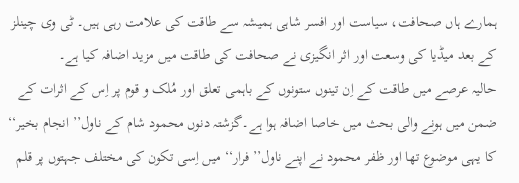ہمارے ہاں صحافت، سیاست اور افسر شاہی ہمیشہ سے طاقت کی علامت رہی ہیں۔ ٹی وی چینلز کے بعد میڈیا کی وسعت اور اثر انگیزی نے صحافت کی طاقت میں مزید اضافہ کیا ہے۔
حالیہ عرصے میں طاقت کے اِن تینوں ستونوں کے باہمی تعلق اور مُلک و قوم پر اِس کے اثرات کے ضمن میں ہونے والی بحث میں خاصا اضافہ ہوا ہے۔گزشتہ دنوں محمود شام کے ناول’’ انجام بخیر‘‘ کا یہی موضوع تھا اور ظفر محمود نے اپنے ناول’’ فرار‘‘ میں اِسی تکون کی مختلف جہتوں پر قلم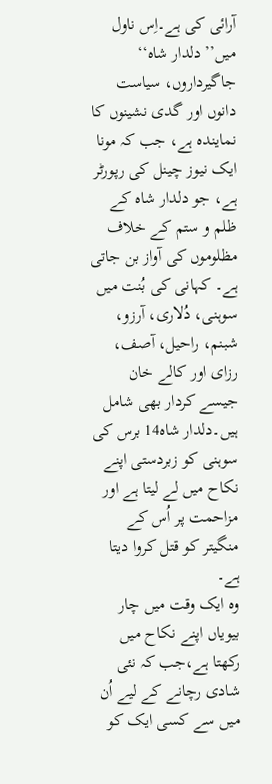آرائی کی ہے۔اِس ناول میں’’ دلدار شاہ‘‘ جاگیرداروں، سیاست دانوں اور گدی نشینوں کا نمایندہ ہے، جب کہ مونا ایک نیوز چینل کی رپورٹر ہے، جو دلدار شاہ کے ظلم و ستم کے خلاف مظلوموں کی آواز بن جاتی ہے۔ کہانی کی بُنت میں سوہنی، دُلاری، آرزو، شبنم، راحیل، آصف، رزای اور کالے خان جیسے کردار بھی شامل ہیں۔دلدار شاہ14 برس کی سوہنی کو زبردستی اپنے نکاح میں لے لیتا ہے اور مزاحمت پر اُس کے منگیتر کو قتل کروا دیتا ہے۔
وہ ایک وقت میں چار بیویاں اپنے نکاح میں رکھتا ہے،جب کہ نئی شادی رچانے کے لیے اُن میں سے کسی ایک کو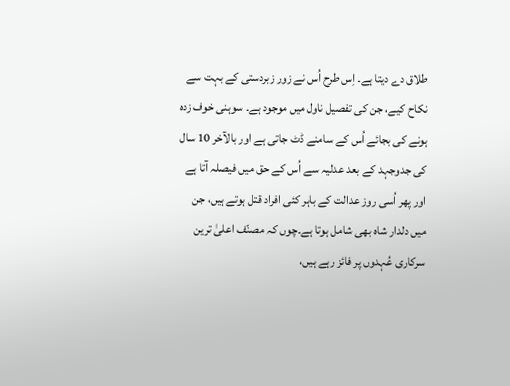طلاق دے دیتا ہے۔ اِس طرح اُس نے زور زبردستی کے بہت سے نکاح کیے، جن کی تفصیل ناول میں موجود ہے۔ سوہنی خوف زدہ ہونے کی بجائے اُس کے سامنے ڈٹ جاتی ہے اور بالآخر 10 سال کی جدوجہد کے بعد عدلیہ سے اُس کے حق میں فیصلہ آتا ہے اور پھر اُسی روز عدالت کے باہر کئی افراد قتل ہوتے ہیں، جن میں دلدار شاہ بھی شامل ہوتا ہے۔چوں کہ مصنّف اعلیٰ ترین سرکاری عُہدوں پر فائز رہے ہیں،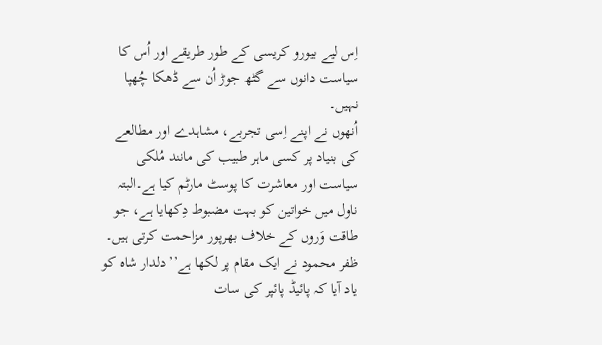اِس لیے بیورو کریسی کے طور طریقے اور اُس کا سیاست دانوں سے گٹھ جوڑ اُن سے ڈھکا چُھپا نہیں۔
اُنھوں نے اپنے اِسی تجربے، مشاہدے اور مطالعے کی بنیاد پر کسی ماہر طبیب کی مانند مُلکی سیاست اور معاشرت کا پوسٹ مارٹم کیا ہے۔البتہ ناول میں خواتین کو بہت مضبوط دِکھایا ہے، جو طاقت وَروں کے خلاف بھرپور مزاحمت کرتی ہیں۔ ظفر محمود نے ایک مقام پر لکھا ہے’’دلدار شاہ کو یاد آیا کہ پائیڈ پائپر کی سات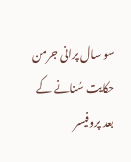سو سال پرانی جرمن حکایت سُنانے کے بعد پروفیسر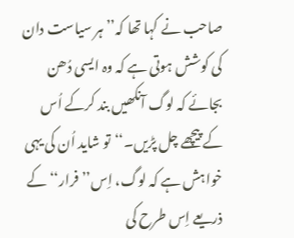صاحب نے کہا تھا کہ’’ ہر سیاست دان کی کوشش ہوتی ہے کہ وہ ایسی دُھن بجائے کہ لوگ آنکھیں بند کرکے اُس کے پیچھے چل پڑیں۔‘‘تو شاید اُن کی یہی خواہش ہے کہ لوگ، اِس’’ فرار‘‘ کے ذریعے اِس طرح کی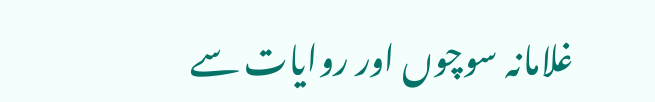غلامانہ سوچوں اور روایات سے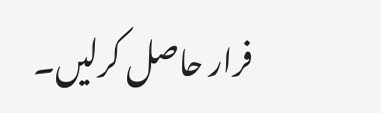فرار حاصل کرلیں۔